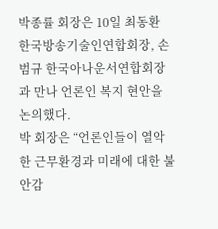박종률 회장은 10일 최동환 한국방송기술인연합회장, 손범규 한국아나운서연합회장과 만나 언론인 복지 현안을 논의했다.
박 회장은 “언론인들이 열악한 근무환경과 미래에 대한 불안감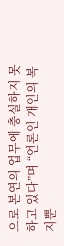으로 본연의 업무에 충실하지 못하고 있다”며 “언론인 개인의 복지뿐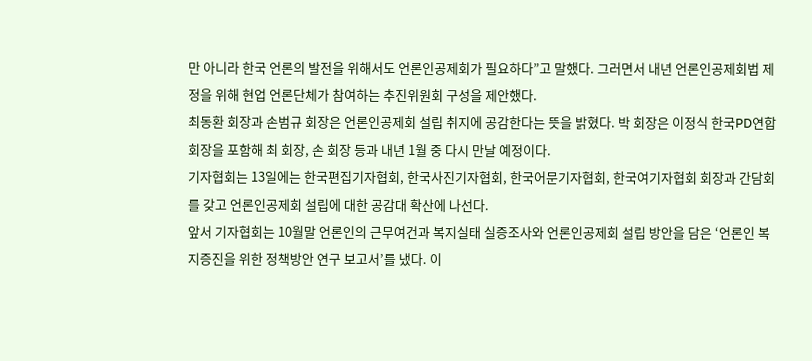만 아니라 한국 언론의 발전을 위해서도 언론인공제회가 필요하다”고 말했다. 그러면서 내년 언론인공제회법 제정을 위해 현업 언론단체가 참여하는 추진위원회 구성을 제안했다.
최동환 회장과 손범규 회장은 언론인공제회 설립 취지에 공감한다는 뜻을 밝혔다. 박 회장은 이정식 한국PD연합회장을 포함해 최 회장, 손 회장 등과 내년 1월 중 다시 만날 예정이다.
기자협회는 13일에는 한국편집기자협회, 한국사진기자협회, 한국어문기자협회, 한국여기자협회 회장과 간담회를 갖고 언론인공제회 설립에 대한 공감대 확산에 나선다.
앞서 기자협회는 10월말 언론인의 근무여건과 복지실태 실증조사와 언론인공제회 설립 방안을 담은 ‘언론인 복지증진을 위한 정책방안 연구 보고서’를 냈다. 이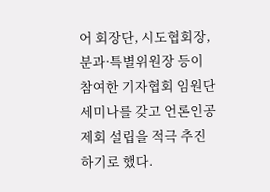어 회장단, 시도협회장, 분과·특별위원장 등이 참여한 기자협회 임원단 세미나를 갖고 언론인공제회 설립을 적극 추진하기로 했다.